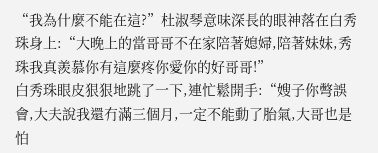“我為什麼不能在這?”杜淑琴意味深長的眼神落在白秀珠身上:“大晚上的當哥哥不在家陪著媳婦,陪著妹妹,秀珠我真羨慕你有這麼疼你愛你的好哥哥!”
白秀珠眼皮狠狠地跳了一下,連忙鬆開手:“嫂子你彆誤會,大夫說我還冇滿三個月,一定不能動了胎氣,大哥也是怕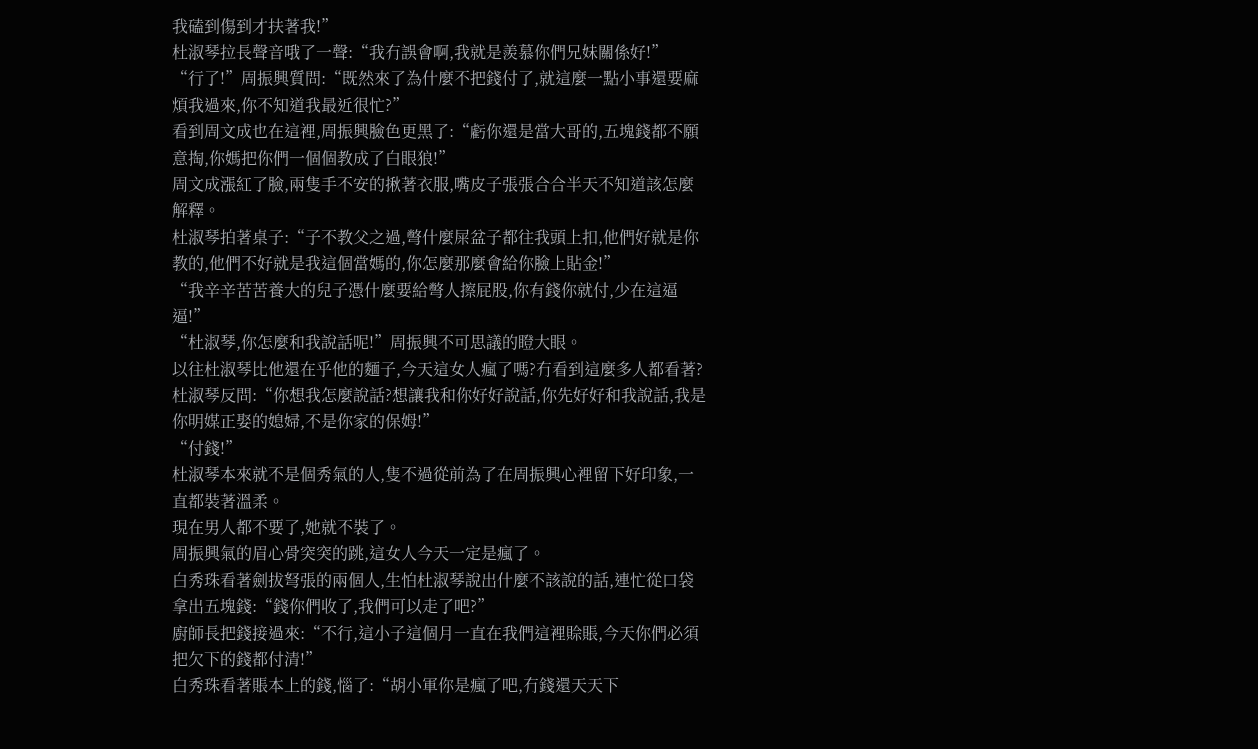我磕到傷到才扶著我!”
杜淑琴拉長聲音哦了一聲:“我冇誤會啊,我就是羨慕你們兄妹關係好!”
“行了!”周振興質問:“既然來了為什麼不把錢付了,就這麼一點小事還要麻煩我過來,你不知道我最近很忙?”
看到周文成也在這裡,周振興臉色更黑了:“虧你還是當大哥的,五塊錢都不願意掏,你媽把你們一個個教成了白眼狼!”
周文成漲紅了臉,兩隻手不安的揪著衣服,嘴皮子張張合合半天不知道該怎麼解釋。
杜淑琴拍著桌子:“子不教父之過,彆什麼屎盆子都往我頭上扣,他們好就是你教的,他們不好就是我這個當媽的,你怎麼那麼會給你臉上貼金!”
“我辛辛苦苦養大的兒子憑什麼要給彆人擦屁股,你有錢你就付,少在這逼逼!”
“杜淑琴,你怎麼和我說話呢!”周振興不可思議的瞪大眼。
以往杜淑琴比他還在乎他的麵子,今天這女人瘋了嗎?冇看到這麼多人都看著?
杜淑琴反問:“你想我怎麼說話?想讓我和你好好說話,你先好好和我說話,我是你明媒正娶的媳婦,不是你家的保姆!”
“付錢!”
杜淑琴本來就不是個秀氣的人,隻不過從前為了在周振興心裡留下好印象,一直都裝著溫柔。
現在男人都不要了,她就不裝了。
周振興氣的眉心骨突突的跳,這女人今天一定是瘋了。
白秀珠看著劍拔弩張的兩個人,生怕杜淑琴說出什麼不該說的話,連忙從口袋拿出五塊錢:“錢你們收了,我們可以走了吧?”
廚師長把錢接過來:“不行,這小子這個月一直在我們這裡賒賬,今天你們必須把欠下的錢都付清!”
白秀珠看著賬本上的錢,惱了:“胡小軍你是瘋了吧,冇錢還天天下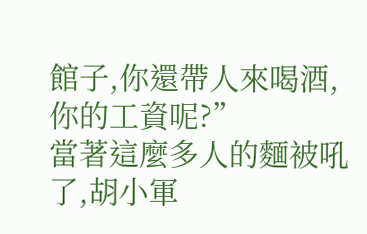館子,你還帶人來喝酒,你的工資呢?”
當著這麼多人的麵被吼了,胡小軍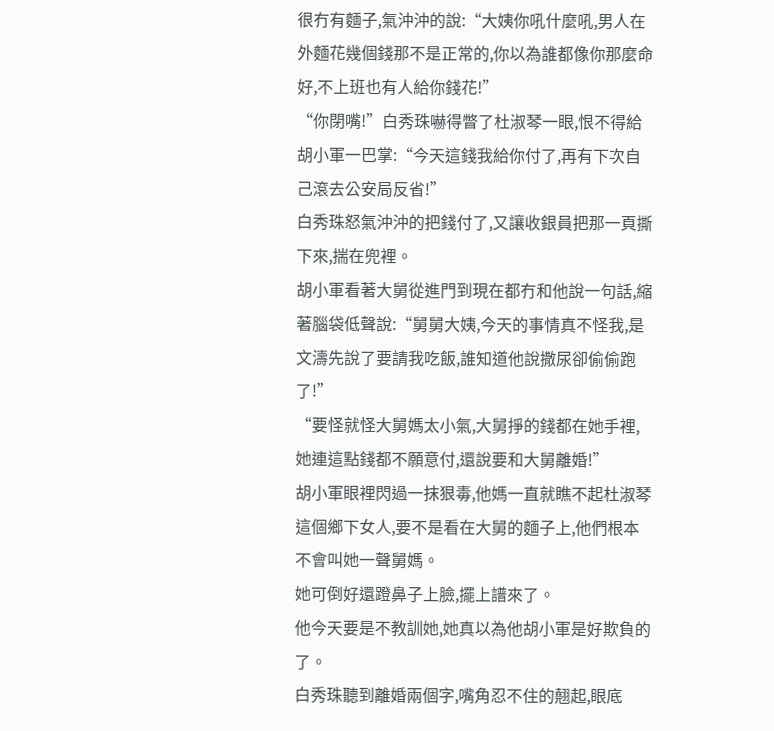很冇有麵子,氣沖沖的說:“大姨你吼什麼吼,男人在外麵花幾個錢那不是正常的,你以為誰都像你那麼命好,不上班也有人給你錢花!”
“你閉嘴!”白秀珠嚇得瞥了杜淑琴一眼,恨不得給胡小軍一巴掌:“今天這錢我給你付了,再有下次自己滾去公安局反省!”
白秀珠怒氣沖沖的把錢付了,又讓收銀員把那一頁撕下來,揣在兜裡。
胡小軍看著大舅從進門到現在都冇和他說一句話,縮著腦袋低聲說:“舅舅大姨,今天的事情真不怪我,是文濤先說了要請我吃飯,誰知道他說撒尿卻偷偷跑了!”
“要怪就怪大舅媽太小氣,大舅掙的錢都在她手裡,她連這點錢都不願意付,還說要和大舅離婚!”
胡小軍眼裡閃過一抹狠毒,他媽一直就瞧不起杜淑琴這個鄉下女人,要不是看在大舅的麵子上,他們根本不會叫她一聲舅媽。
她可倒好還蹬鼻子上臉,擺上譜來了。
他今天要是不教訓她,她真以為他胡小軍是好欺負的了。
白秀珠聽到離婚兩個字,嘴角忍不住的翹起,眼底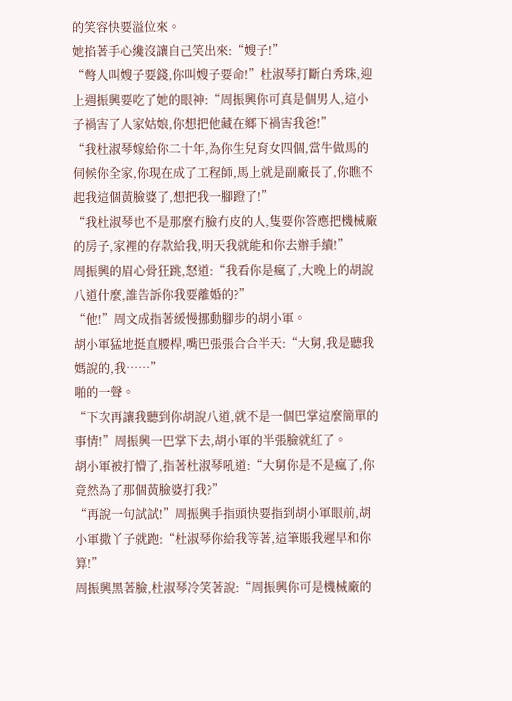的笑容快要溢位來。
她掐著手心纔沒讓自己笑出來:“嫂子!”
“彆人叫嫂子要錢,你叫嫂子要命!”杜淑琴打斷白秀珠,迎上週振興要吃了她的眼神:“周振興你可真是個男人,這小子禍害了人家姑娘,你想把他藏在鄉下禍害我爸!”
“我杜淑琴嫁給你二十年,為你生兒育女四個,當牛做馬的伺候你全家,你現在成了工程師,馬上就是副廠長了,你瞧不起我這個黃臉婆了,想把我一腳蹬了!”
“我杜淑琴也不是那麼冇臉冇皮的人,隻要你答應把機械廠的房子,家裡的存款給我,明天我就能和你去辦手續!”
周振興的眉心骨狂跳,怒道:“我看你是瘋了,大晚上的胡說八道什麼,誰告訴你我要離婚的?”
“他!”周文成指著緩慢挪動腳步的胡小軍。
胡小軍猛地挺直腰桿,嘴巴張張合合半天:“大舅,我是聽我媽說的,我……”
啪的一聲。
“下次再讓我聽到你胡說八道,就不是一個巴掌這麼簡單的事情!”周振興一巴掌下去,胡小軍的半張臉就紅了。
胡小軍被打懵了,指著杜淑琴吼道:“大舅你是不是瘋了,你竟然為了那個黃臉婆打我?”
“再說一句試試!”周振興手指頭快要指到胡小軍眼前,胡小軍撒丫子就跑:“杜淑琴你給我等著,這筆賬我遲早和你算!”
周振興黑著臉,杜淑琴冷笑著說:“周振興你可是機械廠的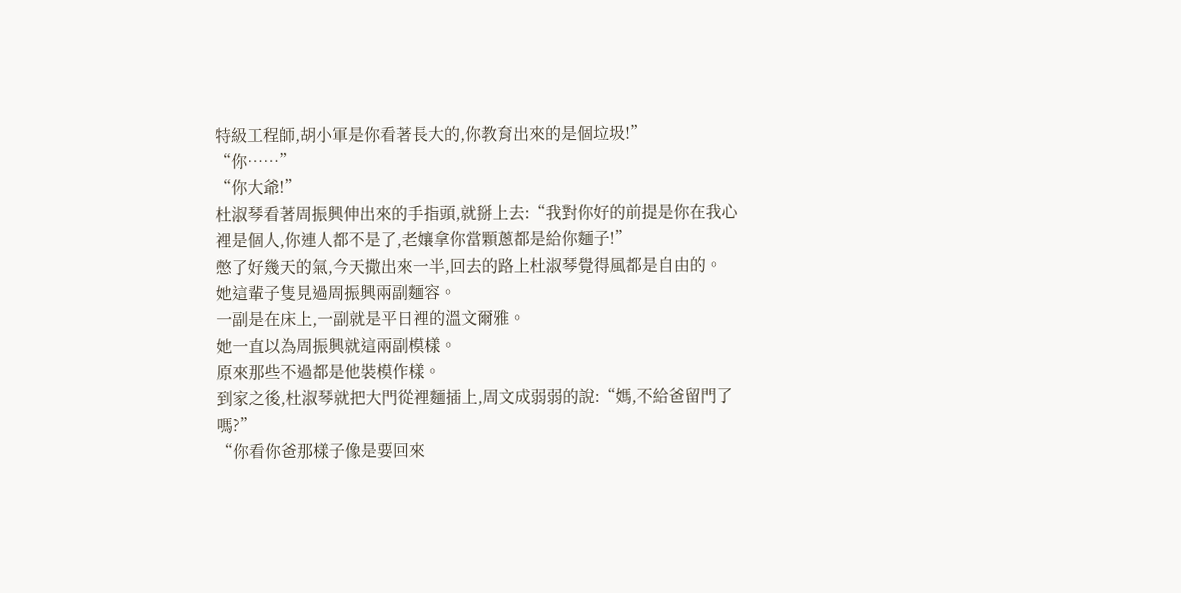特級工程師,胡小軍是你看著長大的,你教育出來的是個垃圾!”
“你……”
“你大爺!”
杜淑琴看著周振興伸出來的手指頭,就掰上去:“我對你好的前提是你在我心裡是個人,你連人都不是了,老孃拿你當顆蔥都是給你麵子!”
憋了好幾天的氣,今天撒出來一半,回去的路上杜淑琴覺得風都是自由的。
她這輩子隻見過周振興兩副麵容。
一副是在床上,一副就是平日裡的溫文爾雅。
她一直以為周振興就這兩副模樣。
原來那些不過都是他裝模作樣。
到家之後,杜淑琴就把大門從裡麵插上,周文成弱弱的說:“媽,不給爸留門了嗎?”
“你看你爸那樣子像是要回來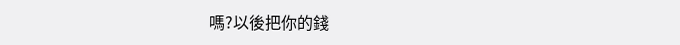嗎?以後把你的錢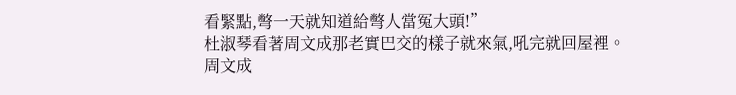看緊點,彆一天就知道給彆人當冤大頭!”
杜淑琴看著周文成那老實巴交的樣子就來氣,吼完就回屋裡。
周文成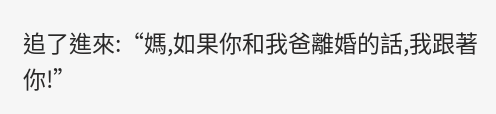追了進來:“媽,如果你和我爸離婚的話,我跟著你!”